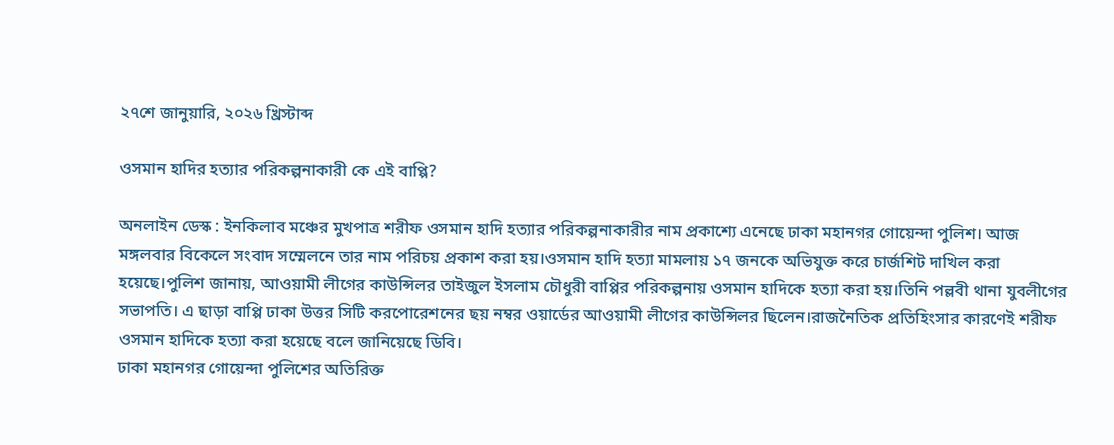২৭শে জানুয়ারি, ২০২৬ খ্রিস্টাব্দ

ওসমান হাদির হত্যার পরিকল্পনাকারী কে এই বাপ্পি?

অনলাইন ডেস্ক : ইনকিলাব মঞ্চের মুখপাত্র শরীফ ওসমান হাদি হত্যার পরিকল্পনাকারীর নাম প্রকাশ্যে এনেছে ঢাকা মহানগর গোয়েন্দা পুলিশ। আজ মঙ্গলবার বিকেলে সংবাদ সম্মেলনে তার নাম পরিচয় প্রকাশ করা হয়।ওসমান হাদি হত্যা মামলায় ১৭ জনকে অভিযুক্ত করে চার্জশিট দাখিল করা হয়েছে।পুলিশ জানায়, আওয়ামী লীগের কাউন্সিলর তাইজুল ইসলাম চৌধুরী বাপ্পির পরিকল্পনায় ওসমান হাদিকে হত্যা করা হয়।তিনি পল্লবী থানা যুবলীগের সভাপতি। এ ছাড়া বাপ্পি ঢাকা উত্তর সিটি করপোরেশনের ছয় নম্বর ওয়ার্ডের আওয়ামী লীগের কাউন্সিলর ছিলেন।রাজনৈতিক প্রতিহিংসার কারণেই শরীফ ওসমান হাদিকে হত্যা করা হয়েছে বলে জানিয়েছে ডিবি।
ঢাকা মহানগর গোয়েন্দা পুলিশের অতিরিক্ত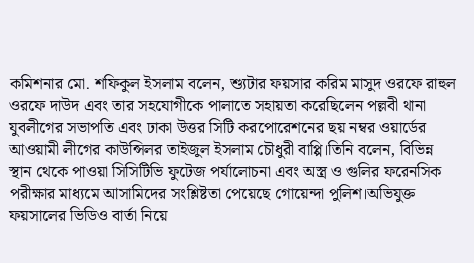কমিশনার মো. শফিকুল ইসলাম বলেন, শ্যুটার ফয়সার করিম মাসুদ ওরফে রাহুল ওরফে দাউদ এবং তার সহযোগীকে পালাতে সহায়তা করেছিলেন পল্লবী থানা যুবলীগের সভাপতি এবং ঢাকা উত্তর সিটি করপোরেশনের ছয় নম্বর ওয়ার্ডের আওয়ামী লীগের কাউন্সিলর তাইজুল ইসলাম চৌধুরী বাপ্পি।তিনি বলেন, বিভিন্ন স্থান থেকে পাওয়া সিসিটিভি ফুটেজ পর্যালোচনা এবং অস্ত্র ও গুলির ফরেনসিক পরীক্ষার মাধ্যমে আসামিদের সংশ্লিষ্টতা পেয়েছে গোয়েন্দা পুলিশ।অভিযুক্ত ফয়সালের ভিডিও বার্তা নিয়ে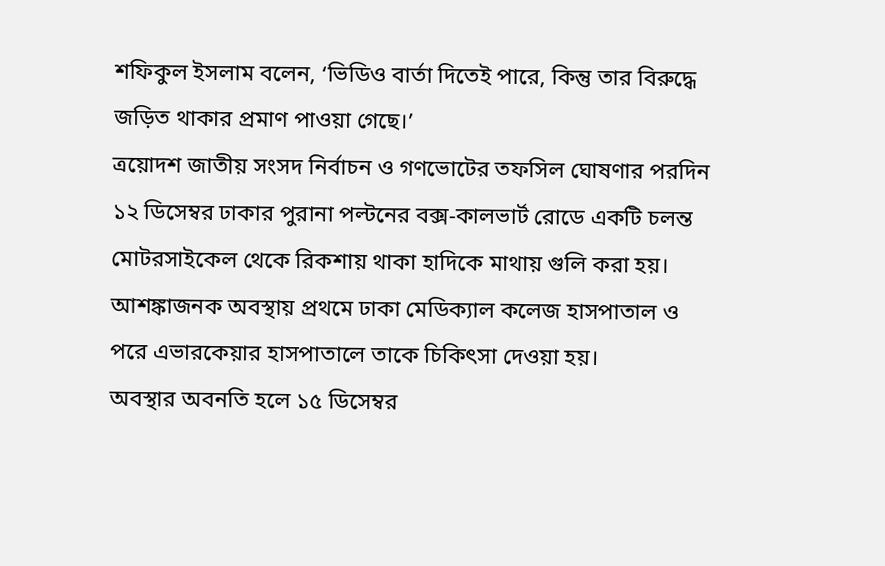শফিকুল ইসলাম বলেন, ‘ভিডিও বার্তা দিতেই পারে, কিন্তু তার বিরুদ্ধে জড়িত থাকার প্রমাণ পাওয়া গেছে।’
ত্রয়োদশ জাতীয় সংসদ নির্বাচন ও গণভোটের তফসিল ঘোষণার পরদিন ১২ ডিসেম্বর ঢাকার পুরানা পল্টনের বক্স-কালভার্ট রোডে একটি চলন্ত মোটরসাইকেল থেকে রিকশায় থাকা হাদিকে মাথায় গুলি করা হয়। আশঙ্কাজনক অবস্থায় প্রথমে ঢাকা মেডিক্যাল কলেজ হাসপাতাল ও পরে এভারকেয়ার হাসপাতালে তাকে চিকিৎসা দেওয়া হয়।
অবস্থার অবনতি হলে ১৫ ডিসেম্বর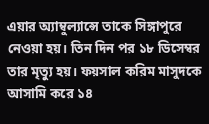এয়ার অ্যাম্বুল্যান্সে তাকে সিঙ্গাপুরে নেওয়া হয়। তিন দিন পর ১৮ ডিসেম্বর তার মৃত্যু হয়। ফয়সাল করিম মাসুদকে আসামি করে ১৪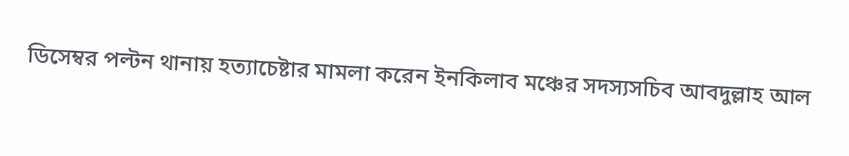ডিসেম্বর পল্টন থানায় হত্যাচেষ্টার মামলা করেন ইনকিলাব মঞ্চের সদস্যসচিব আবদুল্লাহ আল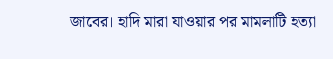জাবের। হাদি মারা যাওয়ার পর মামলাটি হত্যা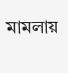মামলায়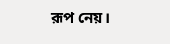রূপ নেয়।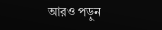আরও পড়ুন